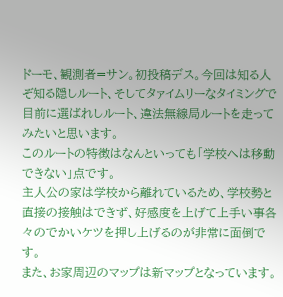ドーモ、観測者=サン。初投稿デス。今回は知る人ぞ知る隠しルート、そしてタァイムリーなタイミングで目前に選ばれしルート、違法無線局ルートを走ってみたいと思います。
このルートの特徴はなんといっても「学校へは移動できない」点です。
主人公の家は学校から離れているため、学校勢と直接の接触はできず、好感度を上げて上手い事各々のでかいケツを押し上げるのが非常に面倒です。
また、お家周辺のマップは新マップとなっています。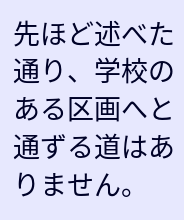先ほど述べた通り、学校のある区画へと通ずる道はありません。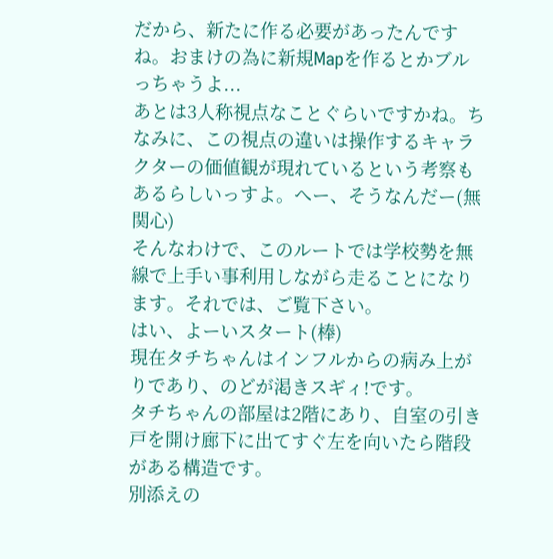だから、新たに作る必要があったんですね。おまけの為に新規Mapを作るとかブルっちゃうよ...
あとは3人称視点なことぐらいですかね。ちなみに、この視点の違いは操作するキャラクターの価値観が現れているという考察もあるらしいっすよ。へー、そうなんだー(無関心)
そんなわけで、このルートでは学校勢を無線で上手い事利用しながら走ることになります。それでは、ご覧下さい。
はい、よーいスタート(棒)
現在タチちゃんはインフルからの病み上がりであり、のどが渇きスギィ!です。
タチちゃんの部屋は2階にあり、自室の引き戸を開け廊下に出てすぐ左を向いたら階段がある構造です。
別添えの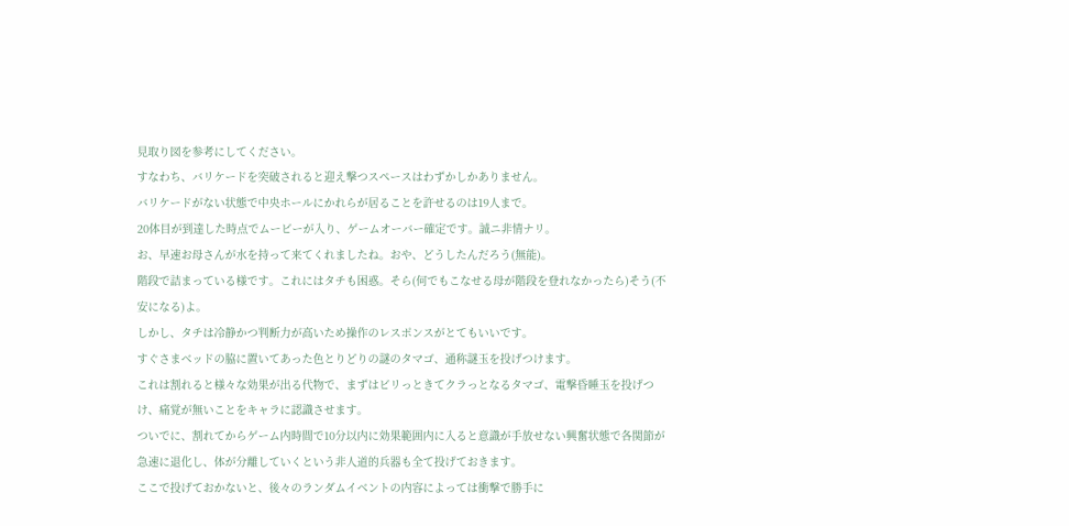見取り図を参考にしてください。
すなわち、バリケードを突破されると迎え撃つスペースはわずかしかありません。
バリケードがない状態で中央ホールにかれらが居ることを許せるのは19人まで。
20体目が到達した時点でムービーが入り、ゲームオーバー確定です。誠ニ非情ナリ。
お、早速お母さんが水を持って来てくれましたね。おや、どうしたんだろう(無能)。
階段で詰まっている様です。これにはタチも困惑。そら(何でもこなせる母が階段を登れなかったら)そう(不安になる)よ。
しかし、タチは冷静かつ判断力が高いため操作のレスポンスがとてもいいです。
すぐさまベッドの脇に置いてあった色とりどりの謎のタマゴ、通称謎玉を投げつけます。
これは割れると様々な効果が出る代物で、まずはビリっときてクラっとなるタマゴ、電撃昏睡玉を投げつけ、痛覚が無いことをキャラに認識させます。
ついでに、割れてからゲーム内時間で10分以内に効果範囲内に入ると意識が手放せない興奮状態で各関節が急速に退化し、体が分離していくという非人道的兵器も全て投げておきます。
ここで投げておかないと、後々のランダムイベントの内容によっては衝撃で勝手に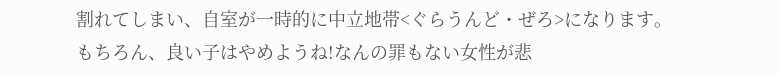割れてしまい、自室が一時的に中立地帯<ぐらうんど・ぜろ>になります。
もちろん、良い子はやめようね!なんの罪もない女性が悲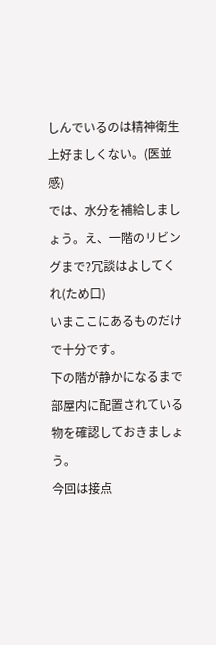しんでいるのは精神衛生上好ましくない。(医並感)
では、水分を補給しましょう。え、一階のリビングまで?冗談はよしてくれ(ため口)
いまここにあるものだけで十分です。
下の階が静かになるまで部屋内に配置されている物を確認しておきましょう。
今回は接点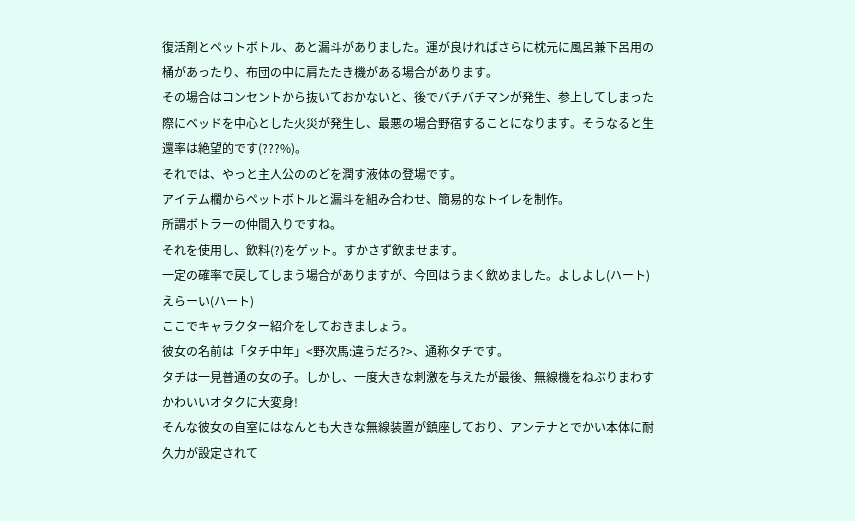復活剤とペットボトル、あと漏斗がありました。運が良ければさらに枕元に風呂兼下呂用の桶があったり、布団の中に肩たたき機がある場合があります。
その場合はコンセントから抜いておかないと、後でバチバチマンが発生、参上してしまった際にベッドを中心とした火災が発生し、最悪の場合野宿することになります。そうなると生還率は絶望的です(???%)。
それでは、やっと主人公ののどを潤す液体の登場です。
アイテム欄からペットボトルと漏斗を組み合わせ、簡易的なトイレを制作。
所謂ボトラーの仲間入りですね。
それを使用し、飲料(?)をゲット。すかさず飲ませます。
一定の確率で戻してしまう場合がありますが、今回はうまく飲めました。よしよし(ハート)えらーい(ハート)
ここでキャラクター紹介をしておきましょう。
彼女の名前は「タチ中年」<野次馬:違うだろ?>、通称タチです。
タチは一見普通の女の子。しかし、一度大きな刺激を与えたが最後、無線機をねぶりまわすかわいいオタクに大変身!
そんな彼女の自室にはなんとも大きな無線装置が鎮座しており、アンテナとでかい本体に耐久力が設定されて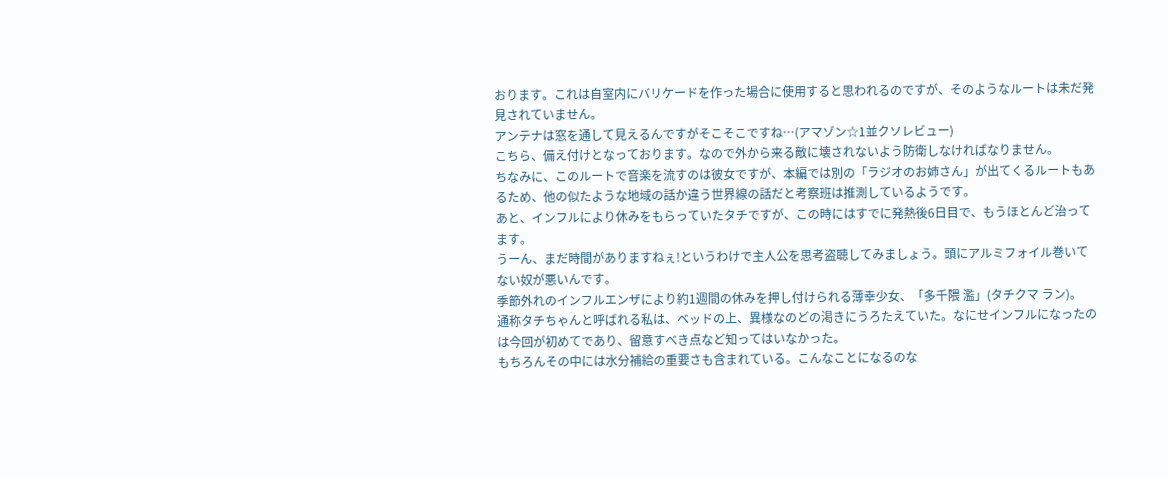おります。これは自室内にバリケードを作った場合に使用すると思われるのですが、そのようなルートは未だ発見されていません。
アンテナは窓を通して見えるんですがそこそこですね…(アマゾン☆1並クソレビュー)
こちら、備え付けとなっております。なので外から来る敵に壊されないよう防衛しなければなりません。
ちなみに、このルートで音楽を流すのは彼女ですが、本編では別の「ラジオのお姉さん」が出てくるルートもあるため、他の似たような地域の話か違う世界線の話だと考察班は推測しているようです。
あと、インフルにより休みをもらっていたタチですが、この時にはすでに発熱後6日目で、もうほとんど治ってます。
うーん、まだ時間がありますねぇ!というわけで主人公を思考盗聴してみましょう。頭にアルミフォイル巻いてない奴が悪いんです。
季節外れのインフルエンザにより約1週間の休みを押し付けられる薄幸少女、「多千隈 濫」(タチクマ ラン)。
通称タチちゃんと呼ばれる私は、ベッドの上、異様なのどの渇きにうろたえていた。なにせインフルになったのは今回が初めてであり、留意すべき点など知ってはいなかった。
もちろんその中には水分補給の重要さも含まれている。こんなことになるのな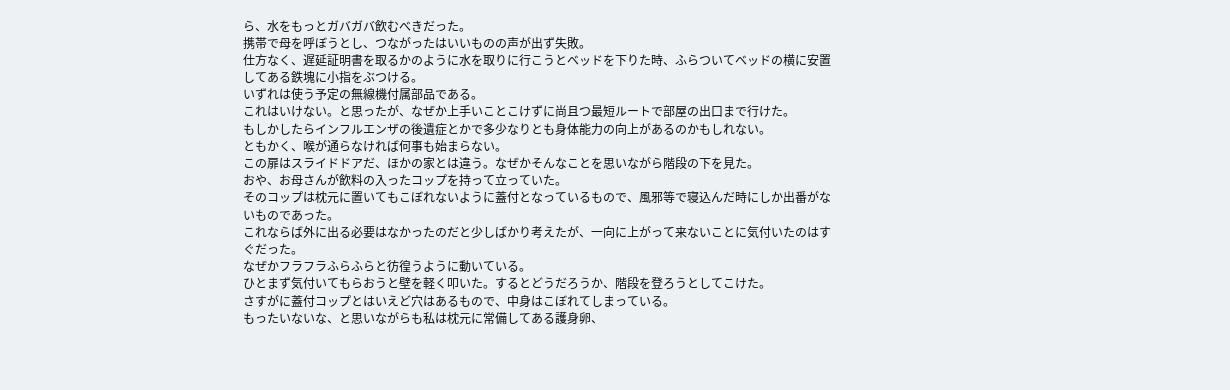ら、水をもっとガバガバ飲むべきだった。
携帯で母を呼ぼうとし、つながったはいいものの声が出ず失敗。
仕方なく、遅延証明書を取るかのように水を取りに行こうとベッドを下りた時、ふらついてベッドの横に安置してある鉄塊に小指をぶつける。
いずれは使う予定の無線機付属部品である。
これはいけない。と思ったが、なぜか上手いことこけずに尚且つ最短ルートで部屋の出口まで行けた。
もしかしたらインフルエンザの後遺症とかで多少なりとも身体能力の向上があるのかもしれない。
ともかく、喉が通らなければ何事も始まらない。
この扉はスライドドアだ、ほかの家とは違う。なぜかそんなことを思いながら階段の下を見た。
おや、お母さんが飲料の入ったコップを持って立っていた。
そのコップは枕元に置いてもこぼれないように蓋付となっているもので、風邪等で寝込んだ時にしか出番がないものであった。
これならば外に出る必要はなかったのだと少しばかり考えたが、一向に上がって来ないことに気付いたのはすぐだった。
なぜかフラフラふらふらと彷徨うように動いている。
ひとまず気付いてもらおうと壁を軽く叩いた。するとどうだろうか、階段を登ろうとしてこけた。
さすがに蓋付コップとはいえど穴はあるもので、中身はこぼれてしまっている。
もったいないな、と思いながらも私は枕元に常備してある護身卵、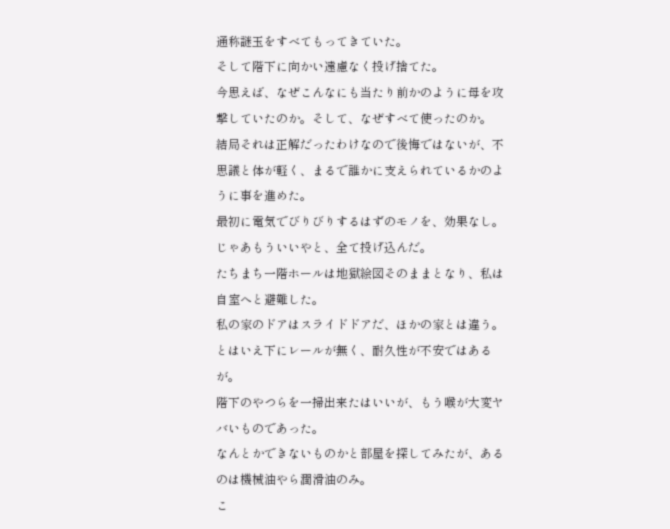通称謎玉をすべてもってきていた。
そして階下に向かい遠慮なく投げ捨てた。
今思えば、なぜこんなにも当たり前かのように母を攻撃していたのか。そして、なぜすべて使ったのか。
結局それは正解だったわけなので後悔ではないが、不思議と体が軽く、まるで誰かに支えられているかのように事を進めた。
最初に電気でびりびりするはずのモノを、効果なし。
じゃあもういいやと、全て投げ込んだ。
たちまち一階ホールは地獄絵図そのままとなり、私は自室へと避難した。
私の家のドアはスライドドアだ、ほかの家とは違う。とはいえ下にレールが無く、耐久性が不安ではあるが。
階下のやつらを一掃出来たはいいが、もう喉が大変ヤバいものであった。
なんとかできないものかと部屋を探してみたが、あるのは機械油やら潤滑油のみ。
こ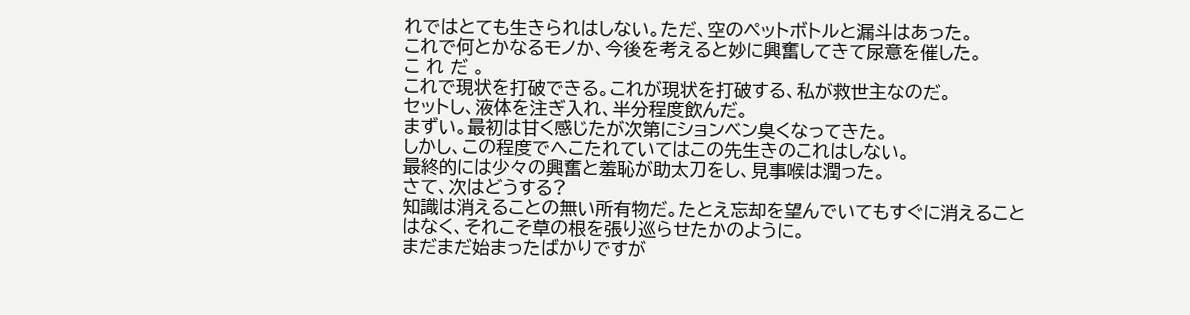れではとても生きられはしない。ただ、空のペットボトルと漏斗はあった。
これで何とかなるモノか、今後を考えると妙に興奮してきて尿意を催した。
こ れ だ 。
これで現状を打破できる。これが現状を打破する、私が救世主なのだ。
セットし、液体を注ぎ入れ、半分程度飲んだ。
まずい。最初は甘く感じたが次第にションベン臭くなってきた。
しかし、この程度でへこたれていてはこの先生きのこれはしない。
最終的には少々の興奮と羞恥が助太刀をし、見事喉は潤った。
さて、次はどうする?
知識は消えることの無い所有物だ。たとえ忘却を望んでいてもすぐに消えることはなく、それこそ草の根を張り巡らせたかのように。
まだまだ始まったばかりですが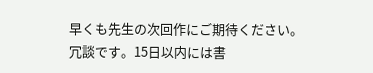早くも先生の次回作にご期待ください。
冗談です。15日以内には書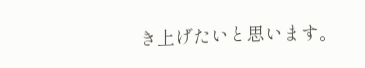き上げたいと思います。